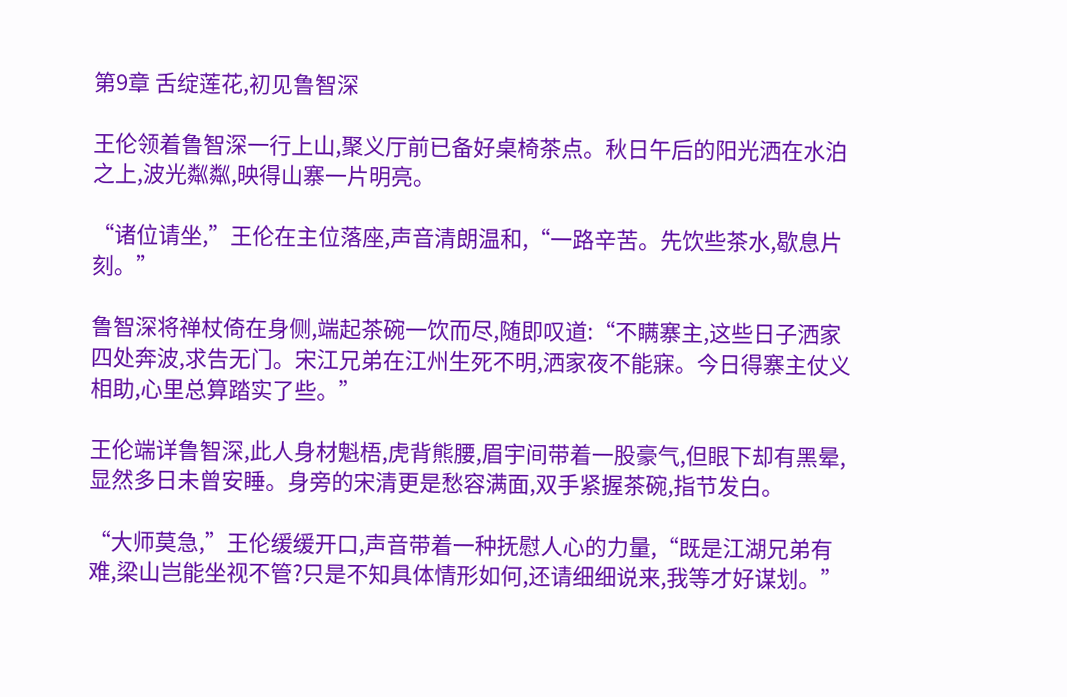第9章 舌绽莲花,初见鲁智深

王伦领着鲁智深一行上山,聚义厅前已备好桌椅茶点。秋日午后的阳光洒在水泊之上,波光粼粼,映得山寨一片明亮。

“诸位请坐,”王伦在主位落座,声音清朗温和,“一路辛苦。先饮些茶水,歇息片刻。”

鲁智深将禅杖倚在身侧,端起茶碗一饮而尽,随即叹道:“不瞒寨主,这些日子洒家四处奔波,求告无门。宋江兄弟在江州生死不明,洒家夜不能寐。今日得寨主仗义相助,心里总算踏实了些。”

王伦端详鲁智深,此人身材魁梧,虎背熊腰,眉宇间带着一股豪气,但眼下却有黑晕,显然多日未曾安睡。身旁的宋清更是愁容满面,双手紧握茶碗,指节发白。

“大师莫急,”王伦缓缓开口,声音带着一种抚慰人心的力量,“既是江湖兄弟有难,梁山岂能坐视不管?只是不知具体情形如何,还请细细说来,我等才好谋划。”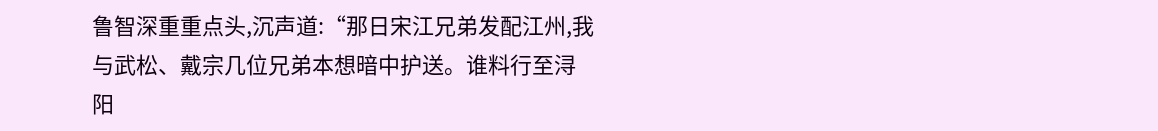鲁智深重重点头,沉声道:“那日宋江兄弟发配江州,我与武松、戴宗几位兄弟本想暗中护送。谁料行至浔阳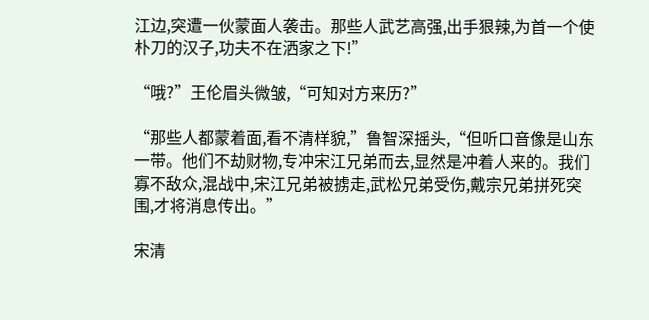江边,突遭一伙蒙面人袭击。那些人武艺高强,出手狠辣,为首一个使朴刀的汉子,功夫不在洒家之下!”

“哦?”王伦眉头微皱,“可知对方来历?”

“那些人都蒙着面,看不清样貌,”鲁智深摇头,“但听口音像是山东一带。他们不劫财物,专冲宋江兄弟而去,显然是冲着人来的。我们寡不敌众,混战中,宋江兄弟被掳走,武松兄弟受伤,戴宗兄弟拼死突围,才将消息传出。”

宋清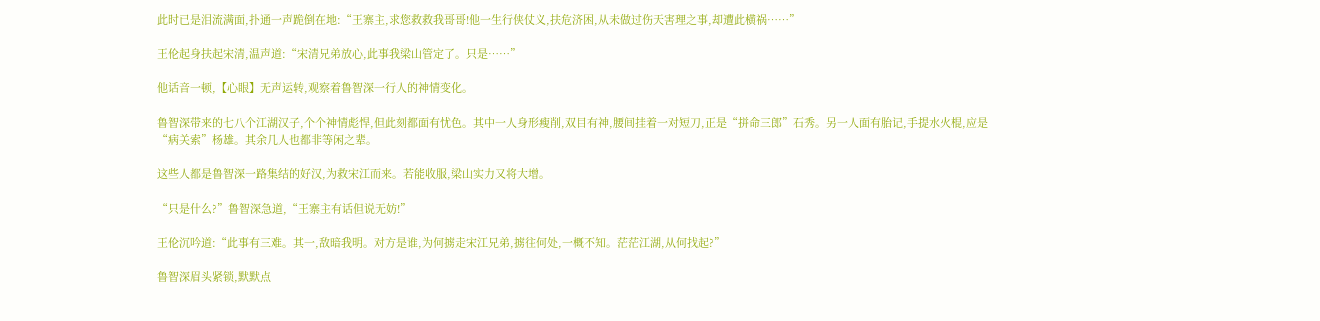此时已是泪流满面,扑通一声跪倒在地:“王寨主,求您救救我哥哥!他一生行侠仗义,扶危济困,从未做过伤天害理之事,却遭此横祸……”

王伦起身扶起宋清,温声道:“宋清兄弟放心,此事我梁山管定了。只是……”

他话音一顿,【心眼】无声运转,观察着鲁智深一行人的神情变化。

鲁智深带来的七八个江湖汉子,个个神情彪悍,但此刻都面有忧色。其中一人身形瘦削,双目有神,腰间挂着一对短刀,正是“拼命三郎”石秀。另一人面有胎记,手提水火棍,应是“病关索”杨雄。其余几人也都非等闲之辈。

这些人都是鲁智深一路集结的好汉,为救宋江而来。若能收服,梁山实力又将大增。

“只是什么?”鲁智深急道,“王寨主有话但说无妨!”

王伦沉吟道:“此事有三难。其一,敌暗我明。对方是谁,为何掳走宋江兄弟,掳往何处,一概不知。茫茫江湖,从何找起?”

鲁智深眉头紧锁,默默点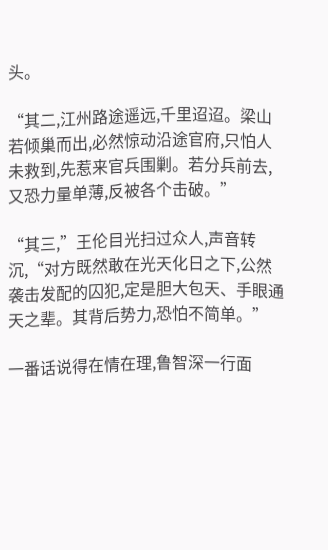头。

“其二,江州路途遥远,千里迢迢。梁山若倾巢而出,必然惊动沿途官府,只怕人未救到,先惹来官兵围剿。若分兵前去,又恐力量单薄,反被各个击破。”

“其三,”王伦目光扫过众人,声音转沉,“对方既然敢在光天化日之下,公然袭击发配的囚犯,定是胆大包天、手眼通天之辈。其背后势力,恐怕不简单。”

一番话说得在情在理,鲁智深一行面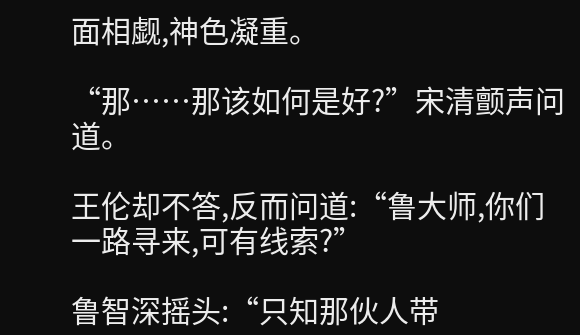面相觑,神色凝重。

“那……那该如何是好?”宋清颤声问道。

王伦却不答,反而问道:“鲁大师,你们一路寻来,可有线索?”

鲁智深摇头:“只知那伙人带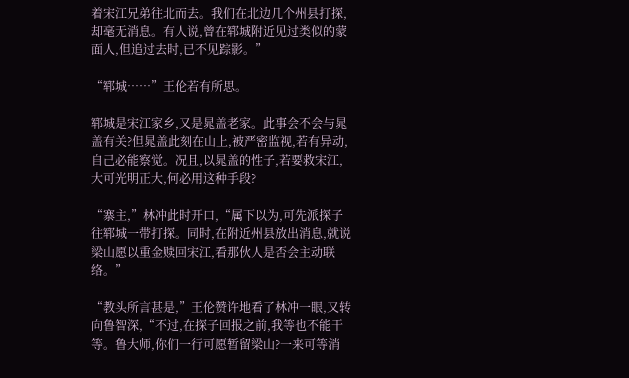着宋江兄弟往北而去。我们在北边几个州县打探,却毫无消息。有人说,曾在郓城附近见过类似的蒙面人,但追过去时,已不见踪影。”

“郓城……”王伦若有所思。

郓城是宋江家乡,又是晁盖老家。此事会不会与晁盖有关?但晁盖此刻在山上,被严密监视,若有异动,自己必能察觉。况且,以晁盖的性子,若要救宋江,大可光明正大,何必用这种手段?

“寨主,”林冲此时开口,“属下以为,可先派探子往郓城一带打探。同时,在附近州县放出消息,就说梁山愿以重金赎回宋江,看那伙人是否会主动联络。”

“教头所言甚是,”王伦赞许地看了林冲一眼,又转向鲁智深,“不过,在探子回报之前,我等也不能干等。鲁大师,你们一行可愿暂留梁山?一来可等消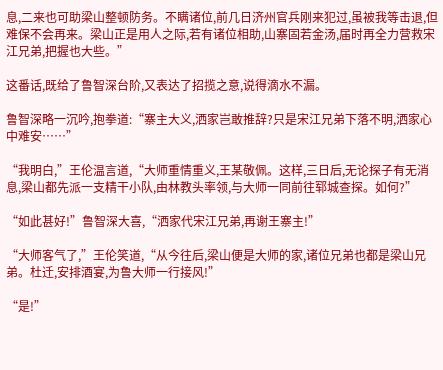息,二来也可助梁山整顿防务。不瞒诸位,前几日济州官兵刚来犯过,虽被我等击退,但难保不会再来。梁山正是用人之际,若有诸位相助,山寨固若金汤,届时再全力营救宋江兄弟,把握也大些。”

这番话,既给了鲁智深台阶,又表达了招揽之意,说得滴水不漏。

鲁智深略一沉吟,抱拳道:“寨主大义,洒家岂敢推辞?只是宋江兄弟下落不明,洒家心中难安……”

“我明白,”王伦温言道,“大师重情重义,王某敬佩。这样,三日后,无论探子有无消息,梁山都先派一支精干小队,由林教头率领,与大师一同前往郓城查探。如何?”

“如此甚好!”鲁智深大喜,“洒家代宋江兄弟,再谢王寨主!”

“大师客气了,”王伦笑道,“从今往后,梁山便是大师的家,诸位兄弟也都是梁山兄弟。杜迁,安排酒宴,为鲁大师一行接风!”

“是!”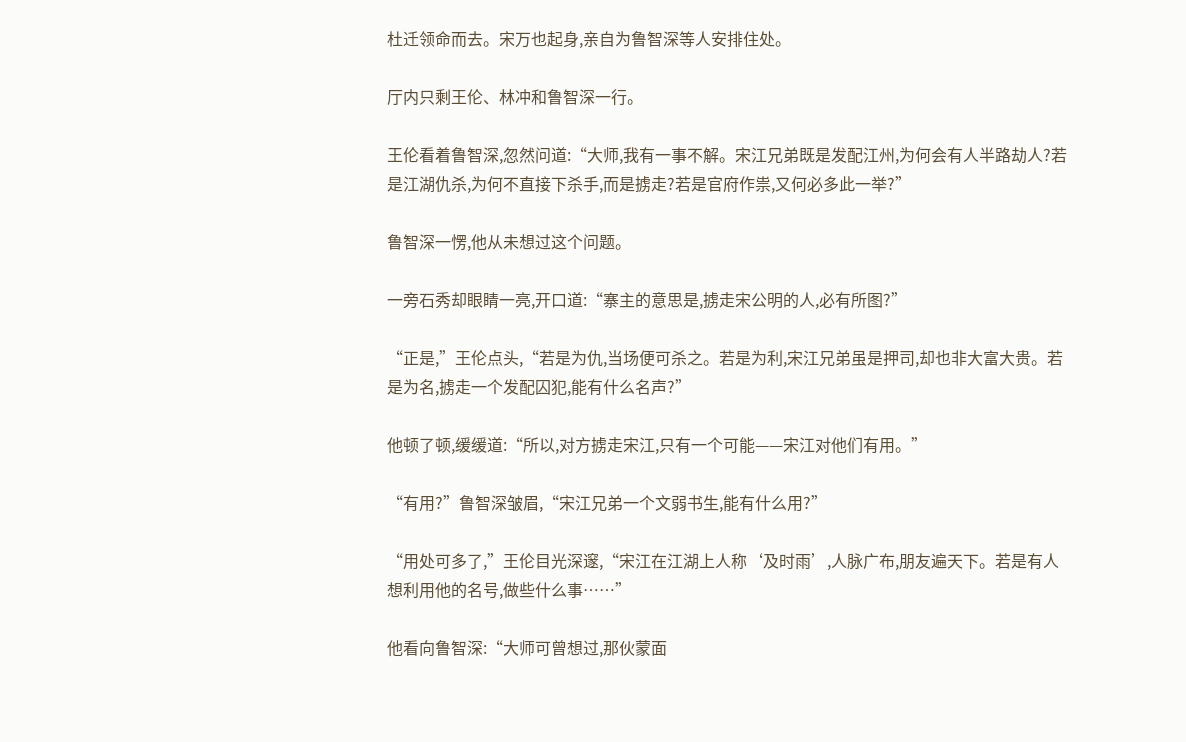杜迁领命而去。宋万也起身,亲自为鲁智深等人安排住处。

厅内只剩王伦、林冲和鲁智深一行。

王伦看着鲁智深,忽然问道:“大师,我有一事不解。宋江兄弟既是发配江州,为何会有人半路劫人?若是江湖仇杀,为何不直接下杀手,而是掳走?若是官府作祟,又何必多此一举?”

鲁智深一愣,他从未想过这个问题。

一旁石秀却眼睛一亮,开口道:“寨主的意思是,掳走宋公明的人,必有所图?”

“正是,”王伦点头,“若是为仇,当场便可杀之。若是为利,宋江兄弟虽是押司,却也非大富大贵。若是为名,掳走一个发配囚犯,能有什么名声?”

他顿了顿,缓缓道:“所以,对方掳走宋江,只有一个可能——宋江对他们有用。”

“有用?”鲁智深皱眉,“宋江兄弟一个文弱书生,能有什么用?”

“用处可多了,”王伦目光深邃,“宋江在江湖上人称‘及时雨’,人脉广布,朋友遍天下。若是有人想利用他的名号,做些什么事……”

他看向鲁智深:“大师可曾想过,那伙蒙面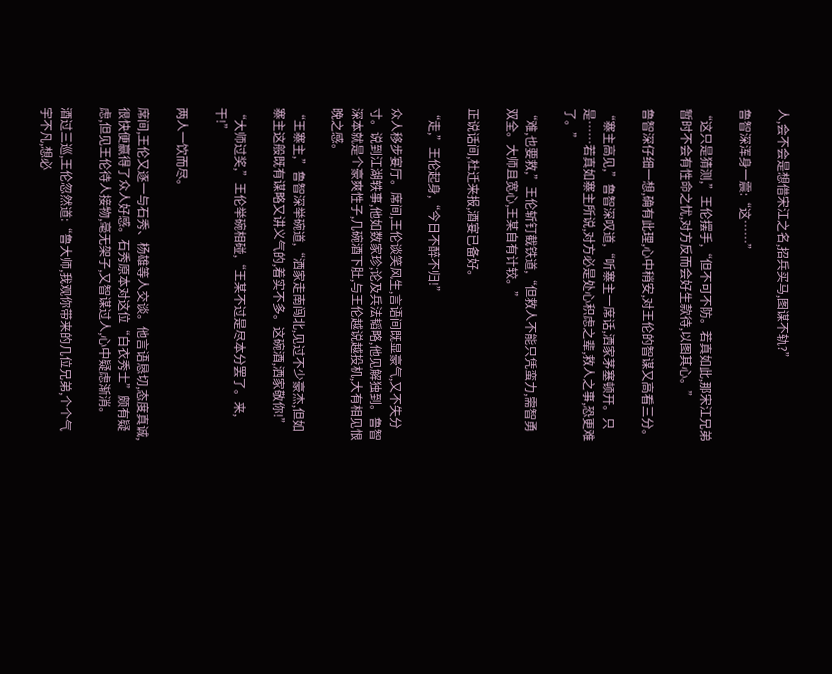人,会不会是想借宋江之名,招兵买马,图谋不轨?”

鲁智深浑身一震:“这……”

“这只是猜测,”王伦摆手,“但不可不防。若真如此,那宋江兄弟暂时不会有性命之忧,对方反而会好生款待,以图其心。”

鲁智深仔细一想,确有此理,心中稍安,对王伦的智谋又高看三分。

“寨主高见,”鲁智深叹道,“听寨主一席话,洒家茅塞顿开。只是……若真如寨主所说,对方必是处心积虑之辈,救人之事,恐更难了。”

“难,也要救,”王伦斩钉截铁道,“但救人不能只凭蛮力,需智勇双全。大师且宽心,王某自有计较。”

正说话间,杜迁来报,酒宴已备好。

“走,”王伦起身,“今日不醉不归!”

众人移步宴厅。席间,王伦谈笑风生,言语间既显豪气,又不失分寸。说到江湖轶事,他如数家珍;论及兵法韬略,他见解独到。鲁智深本就是个豪爽性子,几碗酒下肚,与王伦越说越投机,大有相见恨晚之感。

“王寨主,”鲁智深举碗道,“洒家走南闯北,见过不少豪杰,但如寨主这般既有谋略又讲义气的,着实不多。这碗酒,洒家敬你!”

“大师过奖,”王伦举碗相碰,“王某不过是尽本分罢了。来,干!”

两人一饮而尽。

席间,王伦又逐一与石秀、杨雄等人交谈。他言语恳切,态度真诚,很快便赢得了众人好感。石秀原本对这位“白衣秀士”颇有疑虑,但见王伦待人接物,毫无架子,又智谋过人,心中疑虑渐消。

酒过三巡,王伦忽然道:“鲁大师,我观你带来的几位兄弟,个个气宇不凡,想必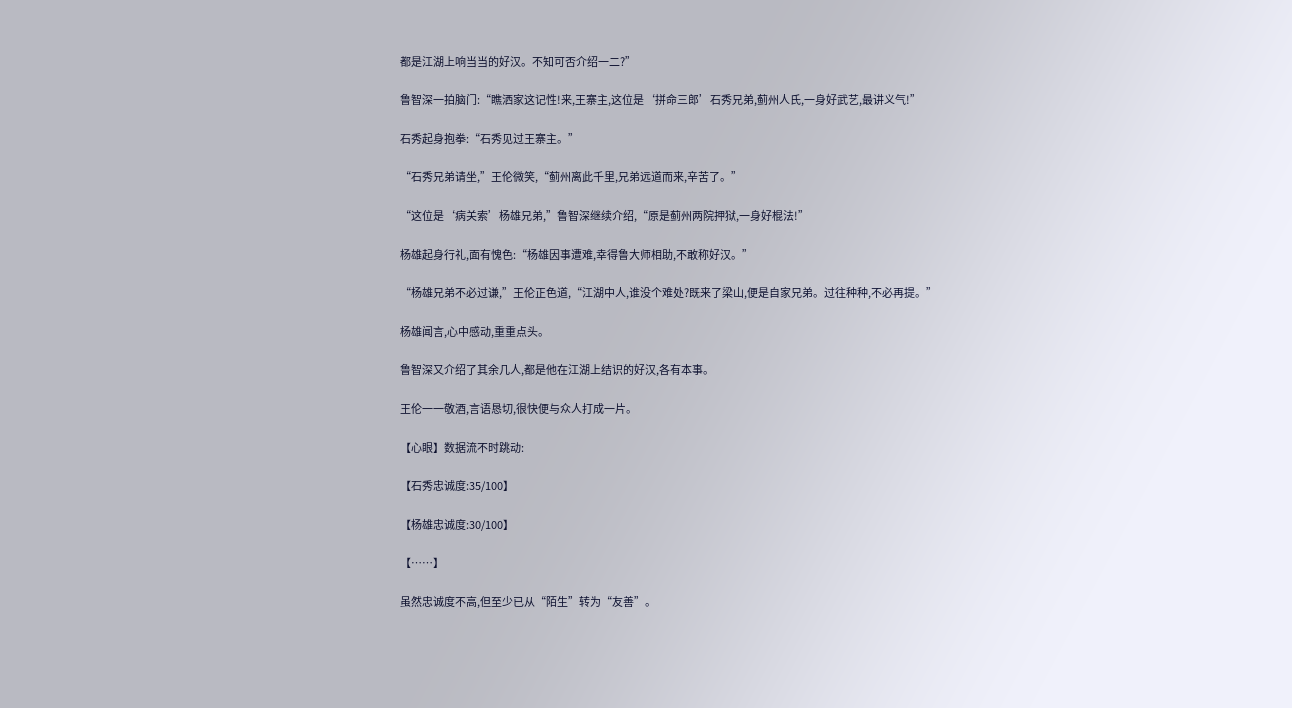都是江湖上响当当的好汉。不知可否介绍一二?”

鲁智深一拍脑门:“瞧洒家这记性!来,王寨主,这位是‘拼命三郎’石秀兄弟,蓟州人氏,一身好武艺,最讲义气!”

石秀起身抱拳:“石秀见过王寨主。”

“石秀兄弟请坐,”王伦微笑,“蓟州离此千里,兄弟远道而来,辛苦了。”

“这位是‘病关索’杨雄兄弟,”鲁智深继续介绍,“原是蓟州两院押狱,一身好棍法!”

杨雄起身行礼,面有愧色:“杨雄因事遭难,幸得鲁大师相助,不敢称好汉。”

“杨雄兄弟不必过谦,”王伦正色道,“江湖中人,谁没个难处?既来了梁山,便是自家兄弟。过往种种,不必再提。”

杨雄闻言,心中感动,重重点头。

鲁智深又介绍了其余几人,都是他在江湖上结识的好汉,各有本事。

王伦一一敬酒,言语恳切,很快便与众人打成一片。

【心眼】数据流不时跳动:

【石秀忠诚度:35/100】

【杨雄忠诚度:30/100】

【……】

虽然忠诚度不高,但至少已从“陌生”转为“友善”。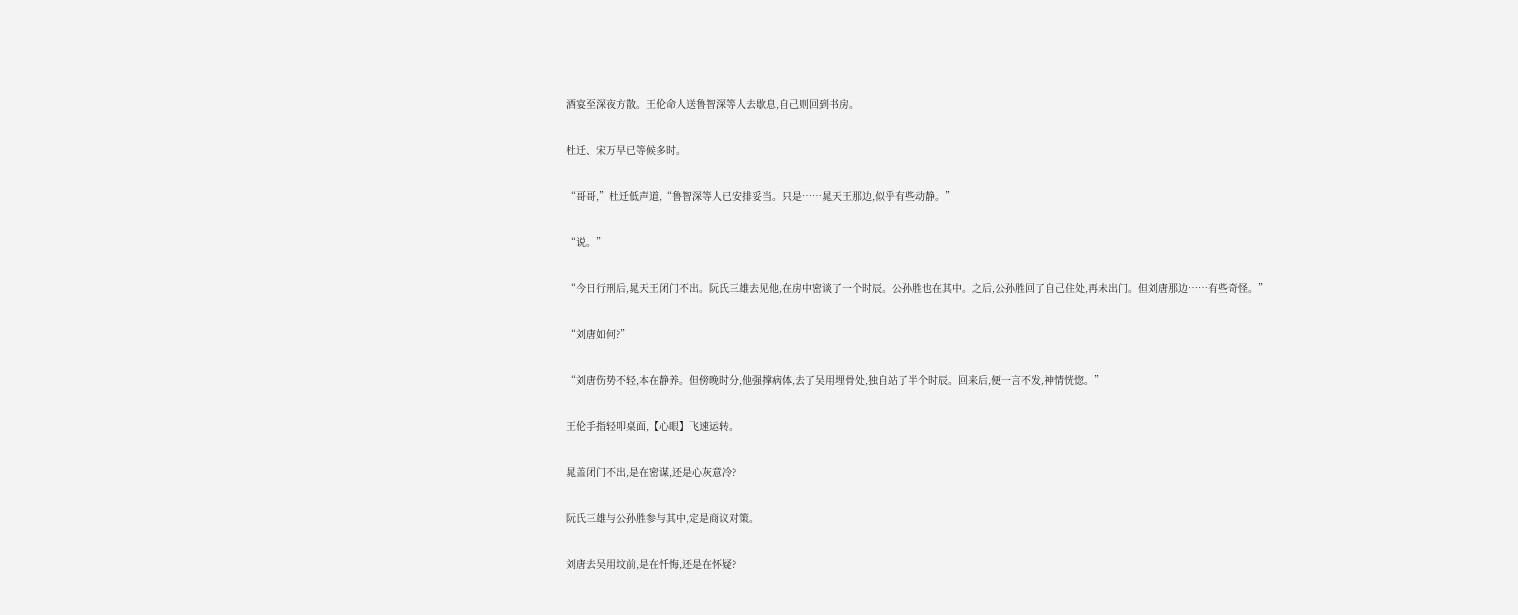酒宴至深夜方散。王伦命人送鲁智深等人去歇息,自己则回到书房。

杜迁、宋万早已等候多时。

“哥哥,”杜迁低声道,“鲁智深等人已安排妥当。只是……晁天王那边,似乎有些动静。”

“说。”

“今日行刑后,晁天王闭门不出。阮氏三雄去见他,在房中密谈了一个时辰。公孙胜也在其中。之后,公孙胜回了自己住处,再未出门。但刘唐那边……有些奇怪。”

“刘唐如何?”

“刘唐伤势不轻,本在静养。但傍晚时分,他强撑病体,去了吴用埋骨处,独自站了半个时辰。回来后,便一言不发,神情恍惚。”

王伦手指轻叩桌面,【心眼】飞速运转。

晁盖闭门不出,是在密谋,还是心灰意冷?

阮氏三雄与公孙胜参与其中,定是商议对策。

刘唐去吴用坟前,是在忏悔,还是在怀疑?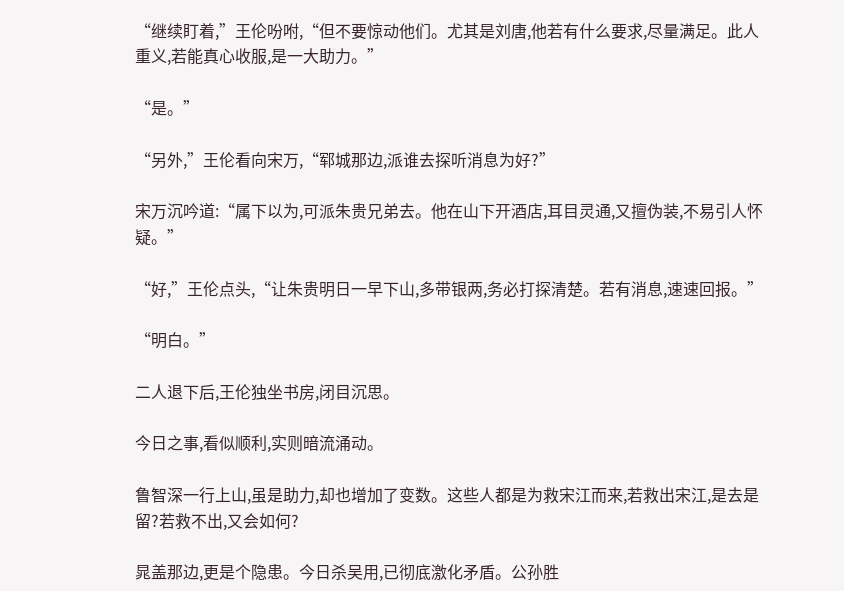“继续盯着,”王伦吩咐,“但不要惊动他们。尤其是刘唐,他若有什么要求,尽量满足。此人重义,若能真心收服,是一大助力。”

“是。”

“另外,”王伦看向宋万,“郓城那边,派谁去探听消息为好?”

宋万沉吟道:“属下以为,可派朱贵兄弟去。他在山下开酒店,耳目灵通,又擅伪装,不易引人怀疑。”

“好,”王伦点头,“让朱贵明日一早下山,多带银两,务必打探清楚。若有消息,速速回报。”

“明白。”

二人退下后,王伦独坐书房,闭目沉思。

今日之事,看似顺利,实则暗流涌动。

鲁智深一行上山,虽是助力,却也增加了变数。这些人都是为救宋江而来,若救出宋江,是去是留?若救不出,又会如何?

晁盖那边,更是个隐患。今日杀吴用,已彻底激化矛盾。公孙胜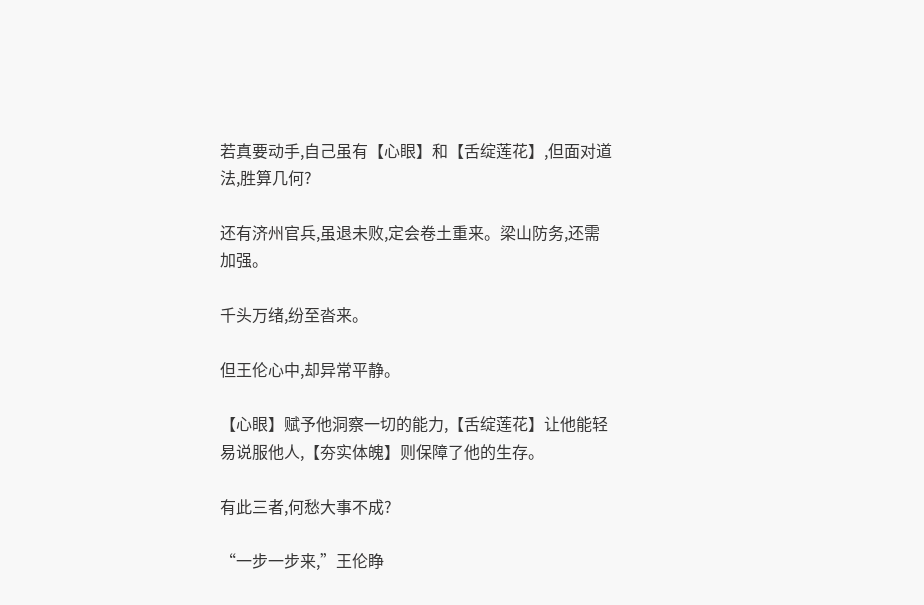若真要动手,自己虽有【心眼】和【舌绽莲花】,但面对道法,胜算几何?

还有济州官兵,虽退未败,定会卷土重来。梁山防务,还需加强。

千头万绪,纷至沓来。

但王伦心中,却异常平静。

【心眼】赋予他洞察一切的能力,【舌绽莲花】让他能轻易说服他人,【夯实体魄】则保障了他的生存。

有此三者,何愁大事不成?

“一步一步来,”王伦睁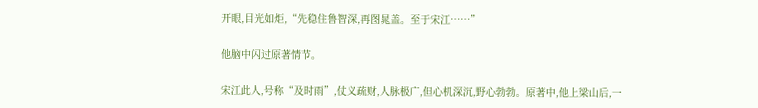开眼,目光如炬,“先稳住鲁智深,再图晁盖。至于宋江……”

他脑中闪过原著情节。

宋江此人,号称“及时雨”,仗义疏财,人脉极广,但心机深沉,野心勃勃。原著中,他上梁山后,一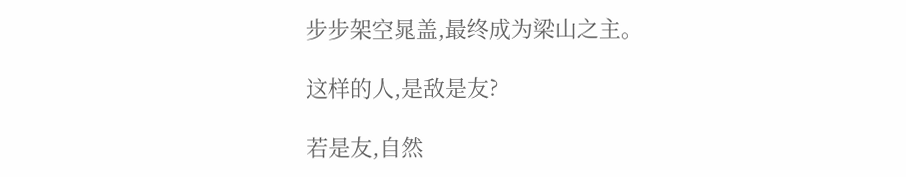步步架空晁盖,最终成为梁山之主。

这样的人,是敌是友?

若是友,自然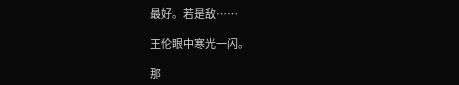最好。若是敌……

王伦眼中寒光一闪。

那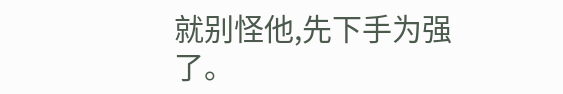就别怪他,先下手为强了。